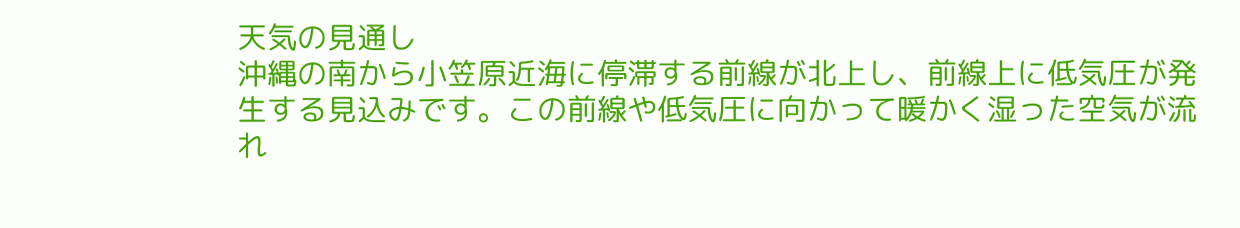天気の見通し
沖縄の南から小笠原近海に停滞する前線が北上し、前線上に低気圧が発生する見込みです。この前線や低気圧に向かって暖かく湿った空気が流れ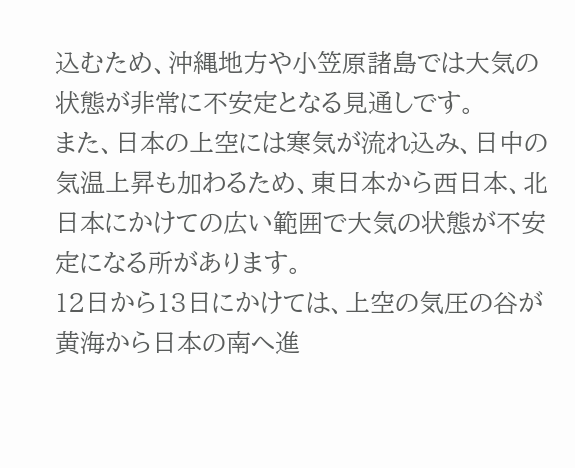込むため、沖縄地方や小笠原諸島では大気の状態が非常に不安定となる見通しです。
また、日本の上空には寒気が流れ込み、日中の気温上昇も加わるため、東日本から西日本、北日本にかけての広い範囲で大気の状態が不安定になる所があります。
12日から13日にかけては、上空の気圧の谷が黄海から日本の南へ進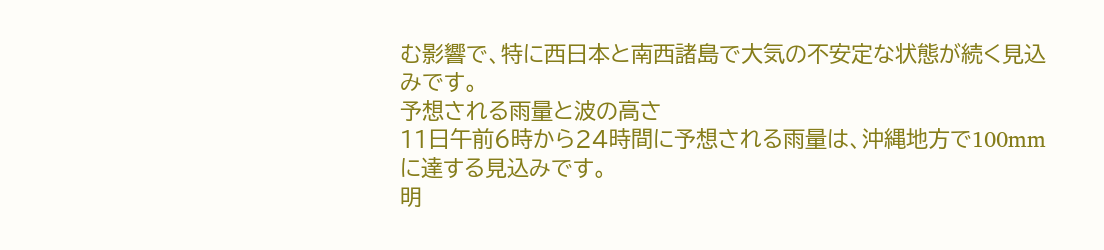む影響で、特に西日本と南西諸島で大気の不安定な状態が続く見込みです。
予想される雨量と波の高さ
11日午前6時から24時間に予想される雨量は、沖縄地方で100mmに達する見込みです。
明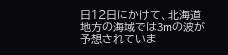日12日にかけて、北海道地方の海域では3mの波が予想されていま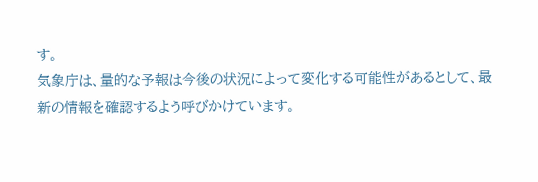す。
気象庁は、量的な予報は今後の状況によって変化する可能性があるとして、最新の情報を確認するよう呼びかけています。